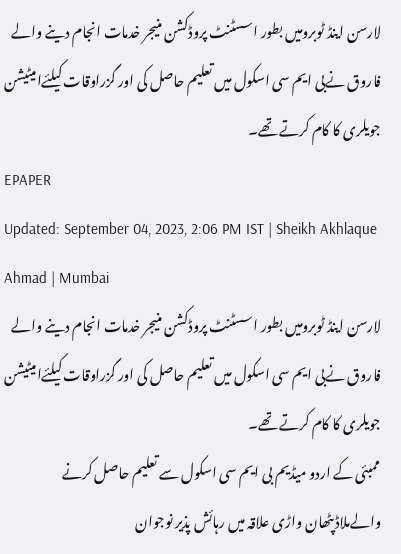لارسن اینڈ ٹوبرومیں بطور اسسٹنٹ پروڈکشن منیجر خدمات انجام دینے والے فاروق نےبی ایم سی اسکول میں تعلیم حاصل کی اور گزراوقات کیلئےامیٹیشن جویلری کا کام کرتے تھے۔
EPAPER
Updated: September 04, 2023, 2:06 PM IST | Sheikh Akhlaque Ahmad | Mumbai
لارسن اینڈ ٹوبرومیں بطور اسسٹنٹ پروڈکشن منیجر خدمات انجام دینے والے فاروق نےبی ایم سی اسکول میں تعلیم حاصل کی اور گزراوقات کیلئےامیٹیشن جویلری کا کام کرتے تھے۔
ممبئی کے اردو میڈیم بی ایم سی اسکول سے تعلیم حاصل کرنے والےملاڈپٹھان واڑی علاقہ میں رہائش پذیر نوجوان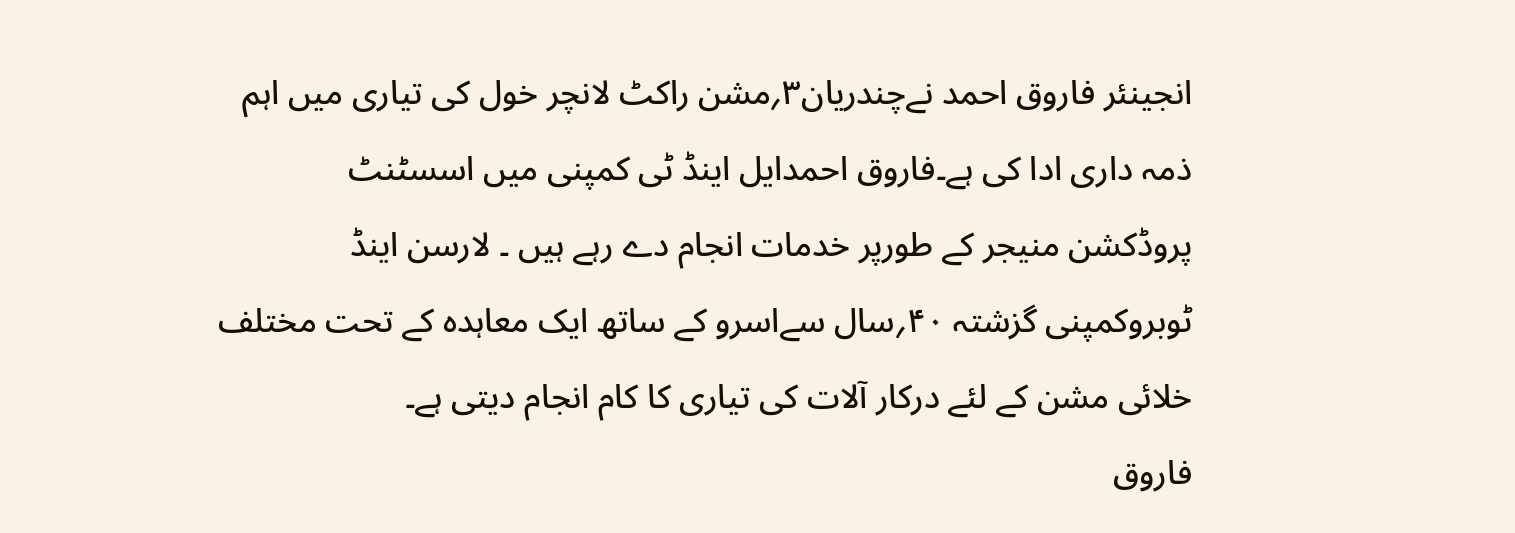انجینئر فاروق احمد نےچندریان۳؍مشن راکٹ لانچر خول کی تیاری میں اہم ذمہ داری ادا کی ہے۔فاروق احمدایل اینڈ ٹی کمپنی میں اسسٹنٹ پروڈکشن منیجر کے طورپر خدمات انجام دے رہے ہیں ۔ لارسن اینڈ ٹوبروکمپنی گزشتہ ۴۰؍سال سےاسرو کے ساتھ ایک معاہدہ کے تحت مختلف خلائی مشن کے لئے درکار آلات کی تیاری کا کام انجام دیتی ہے۔
فاروق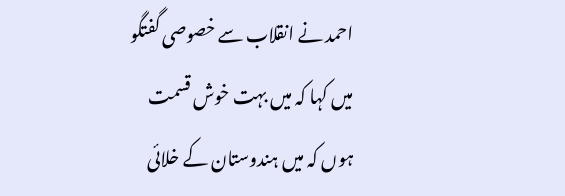احمد نے انقلاب سے خصوصی گفتگو میں کہا کہ میں بہت خوش قسمت ہوں کہ میں ہندوستان کے خلائی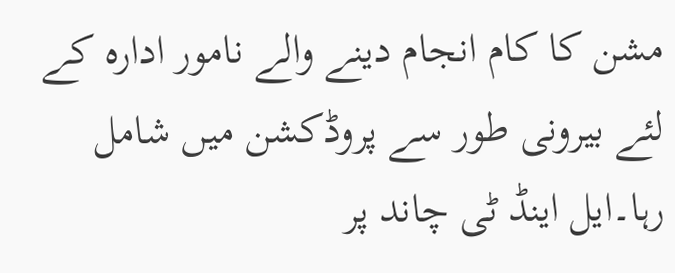مشن کا کام انجام دینے والے نامور ادارہ کے لئے بیرونی طور سے پروڈکشن میں شامل رہا۔ایل اینڈ ٹی چاند پر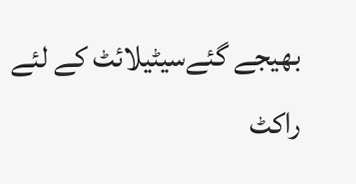بھیجے گئےسیٹیلائٹ کے لئے راکٹ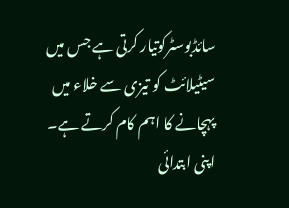سائڈبوسٹرکوتیار کرتی ہے جس میں سیٹیلائٹ کو تیزی سے خلاء میں پہچانے کا اہم کام کرتے ہے۔
اپنی ابتدائی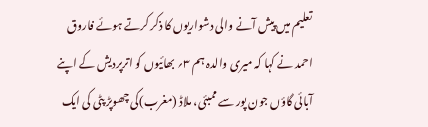تعلیم میں پیش آنے والی دشواریوں کا ذکر کرتے ہوئے فاروق احمد نے کہا کہ میری والدہ ہم ۳؍ بھائیوں کو اترپردیش کے اپنے آبائی گاؤں جون پور سے ممبئی، ملاڈ (مغرب)کی چھوپڑ پٹی کی ایک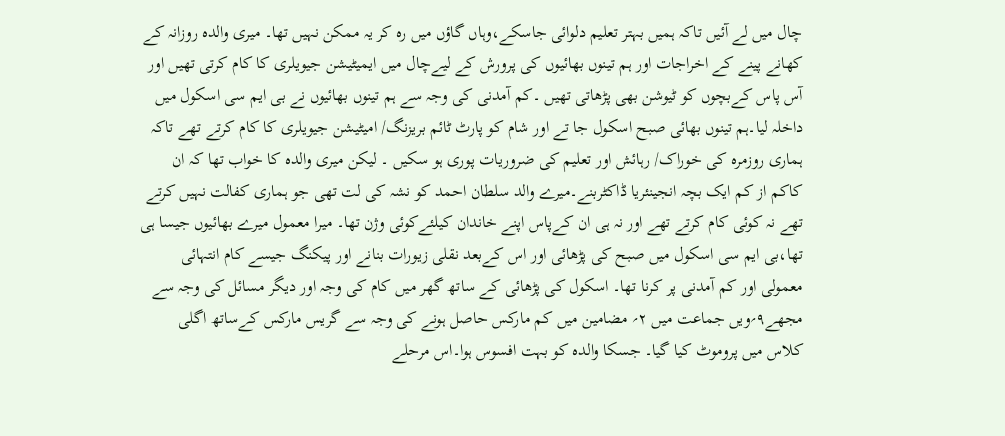چال میں لے آئیں تاکہ ہمیں بہتر تعلیم دلوائی جاسکے،وہاں گاؤں میں رہ کر یہ ممکن نہیں تھا۔ میری والدہ روزانہ کے کھانے پینے کے اخراجات اور ہم تینوں بھائیوں کی پرورش کے لیےچال میں ایمیٹیشن جیویلری کا کام کرتی تھیں اور آس پاس کےبچوں کو ٹیوشن بھی پڑھاتی تھیں ۔کم آمدنی کی وجہ سے ہم تینوں بھائیوں نے بی ایم سی اسکول میں داخلہ لیا۔ہم تینوں بھائی صبح اسکول جا تے اور شام کو پارٹ ٹائم بریزنگ/ امیٹیشن جیویلری کا کام کرتے تھے تاکہ ہماری روزمرہ کی خوراک/ رہائش اور تعلیم کی ضروریات پوری ہو سکیں ۔ لیکن میری والدہ کا خواب تھا کہ ان کاکم از کم ایک بچہ انجینئریا ڈاکٹربنے۔میرے والد سلطان احمد کو نشہ کی لت تھی جو ہماری کفالت نہیں کرتے تھے نہ کوئی کام کرتے تھے اور نہ ہی ان کےپاس اپنے خاندان کیلئےکوئی وژن تھا۔ میرا معمول میرے بھائیوں جیسا ہی تھا،بی ایم سی اسکول میں صبح کی پڑھائی اور اس کےبعد نقلی زیورات بنانے اور پیکنگ جیسے کام انتہائی معمولی اور کم آمدنی پر کرنا تھا۔ اسکول کی پڑھائی کے ساتھ گھر میں کام کی وجہ اور دیگر مسائل کی وجہ سے مجھے۹؍ویں جماعت میں ۲؍ مضامین میں کم مارکس حاصل ہونے کی وجہ سے گریس مارکس کےساتھ اگلی کلاس میں پروموٹ کیا گیا۔ جسکا والدہ کو بہت افسوس ہوا۔اس مرحلے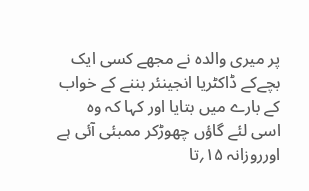پر میری والدہ نے مجھے کسی ایک بچےکے ڈاکٹریا انجینئر بننے کے خواب کے بارے میں بتایا اور کہا کہ وہ اسی لئے گاؤں چھوڑکر ممبئی آئی ہے اورروزانہ ۱۵؍تا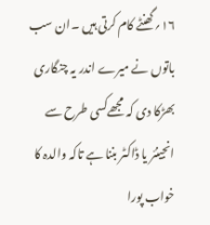۱۶؍گھنٹے کام کرتی ہیں ۔ان سب باتوں نے میرے اندر یہ چنگاری بھڑکا دی کہ مجھےکسی طرح سے انجینئر یا ڈاکٹر بننا ہے تاکہ والدہ کا خواب پورا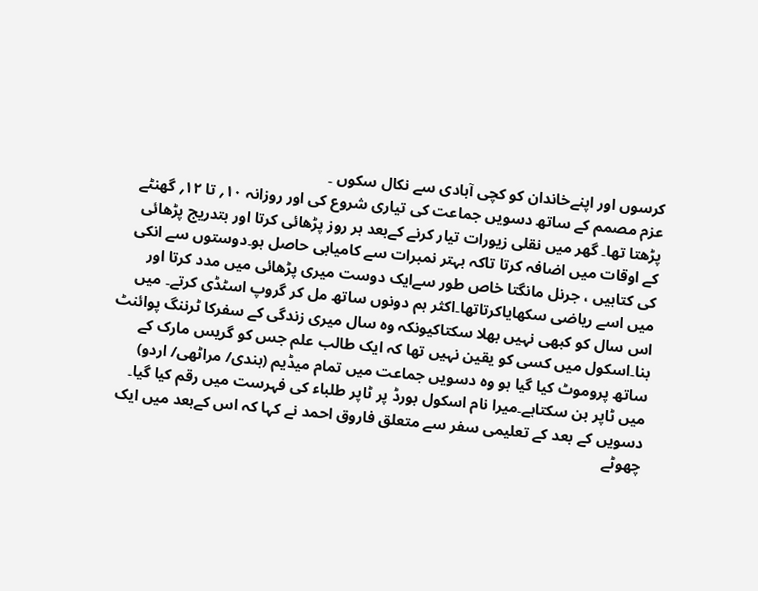کرسوں اور اپنےخاندان کو کچی آبادی سے نکال سکوں ۔
عزم مصمم کے ساتھ دسویں جماعت کی تیاری شروع کی اور روزانہ ۱۰؍ تا ۱۲؍ گھنٹے پڑھتا تھا۔ گھر میں نقلی زیورات تیار کرنے کےبعد ہر روز پڑھائی کرتا اور بتدریج پڑھائی کے اوقات میں اضافہ کرتا تاکہ بہتر نمبرات سے کامیابی حاصل ہو۔دوستوں سے انکی کی کتابیں ، جرنل مانگتا خاص طور سےایک دوست میری پڑھائی میں مدد کرتا اور میں اسے ریاضی سکھایاکرتاتھا۔اکثر ہم دونوں ساتھ مل کر گروپ اسٹڈی کرتے۔ میں اس سال کو کبھی نہیں بھلا سکتاکیونکہ وہ سال میری زندگی کے سفرکا ٹرننگ پوائنٹ بنا۔اسکول میں کسی کو یقین نہیں تھا کہ ایک طالب علم جس کو گریس مارک کے ساتھ پروموٹ کیا گیا ہو وہ دسویں جماعت میں تمام میڈیم (ہندی/ مراٹھی/ اردو) میں ٹاپر بن سکتاہے۔میرا نام اسکول بورڈ پر ٹاپر طلباء کی فہرست میں رقم کیا گیا۔
دسویں کے بعد کے تعلیمی سفر سے متعلق فاروق احمد نے کہا کہ اس کےبعد میں ایک چھوٹے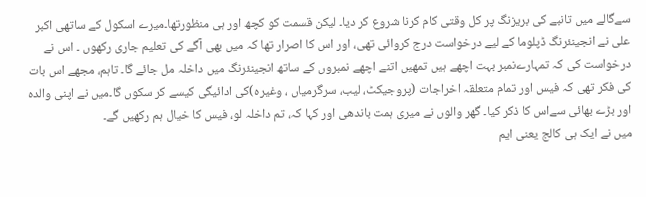سےگالے میں تانبے کی بریزنگ پر کل وقتی کام کرنا شروع کر دیا۔ لیکن قسمت کو کچھ اور ہی منظورتھا۔میرے اسکول کے ساتھی اکبر علی نے انجینئرنگ ڈپلوما کے لیے درخواست درج کروائی تھی، اور اس کا اصرار تھا کہ میں بھی آگے کی تعلیم جاری رکھوں ۔ اس نے درخواست کی کہ تمہارےنمبر بہت اچھے ہیں تمھیں اتنے اچھے نمبروں کے ساتھ انجینئرنگ میں داخلہ مل جائے گا۔ تاہم، مجھے اس بات کی فکر تھی کہ فیس اور تمام متعلقہ اخراجات (پروجیکٹ، لیب، سرگرمیاں ، وغیرہ)کی ادائیگی کیسے کر سکوں گا۔میں نے اپنی والدہ اور بڑے بھائی سےاس کا ذکر کیا۔ گھر والوں نے میری ہمت باندھی اور کہا کہ، تم داخلہ لو، فیس کا خیال ہم رکھیں گے۔
میں نے ایک ہی کالج یعنی ایم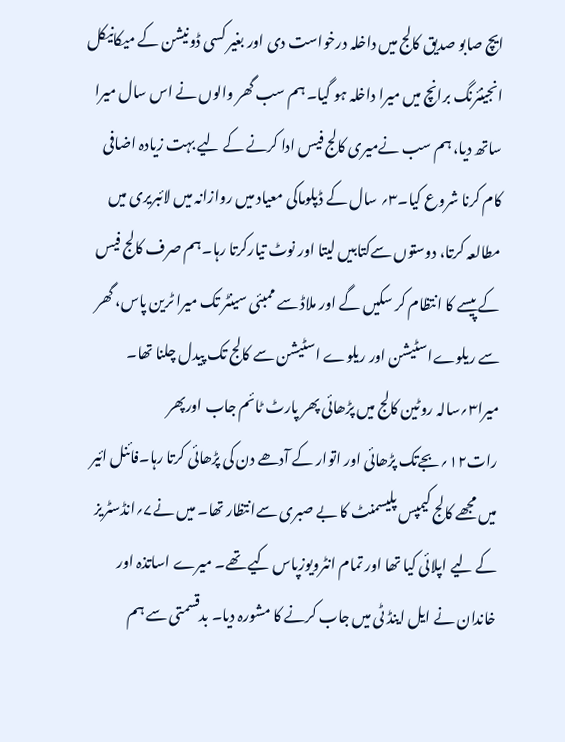ایچ صابو صدیق کالج میں داخلہ درخواست دی اور بغیر کسی ڈونیشن کے میکانیکل انجینئرنگ برانچ میں میرا داخلہ ہو گیا۔ ہم سب گھر والوں نے اس سال میرا ساتھ دیا، ہم سب نےمیری کالج فیس ادا کرنے کے لیے بہت زیادہ اضافی کام کرنا شروع کیا۔۳؍ سال کے ڈپلوماکی معیاد میں روازانہ میں لائبریری میں مطالعہ کرتا، دوستوں سےکتابیں لیتا اور نوٹ تیارکرتا رہا۔ہم صرف کالج فیس کے پیسے کا انتظام کر سکیں گے اور ملاڈ سے ممبئی سینٹر تک میرا ٹرین پاس، گھر سے ریلوےاسٹیشن اور ریلوے اسٹیشن سے کالج تک پیدل چلنا تھا۔ میرا۳؍سالہ روٹین کالج میں پڑھائی پھر پارٹ ٹائم جاب اورپھر رات۱۲؍بجےتک پڑھائی اور اتوار کے آدھے دن کی پڑھائی کرتا رہا۔فائنل ائیر میں مجھے کالج کیمپس پلیسمنٹ کا بے صبری سےانتظار تھا۔ میں نے۷؍انڈسٹریز کے لیے اپلائی کیا تھا اور تمام انٹرویوزپاس کیے تھے۔ میرے اساتذہ اور خاندان نے ایل اینڈ ٹی میں جاب کرنے کا مشورہ دیا۔ بدقسمتی سے ہم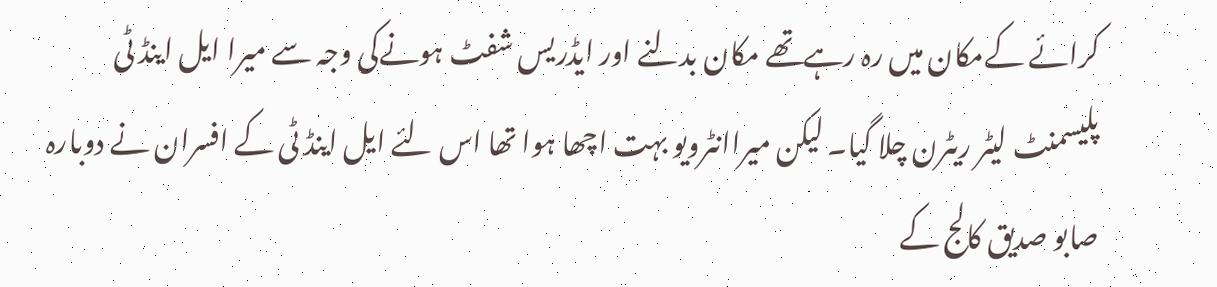کرائے کےمکان میں رہ رہےتھے مکان بدلنے اور ایڈریس شفٹ ہونےکی وجہ سے میرا ایل اینڈ ٹی پلیسمنٹ لیٹر ریٹرن چلا گیا۔ لیکن میراانٹرویو بہت اچھا ہوا تھا اس لئے ایل اینڈ ٹی کے افسران نے دوبارہ صابو صدیق کالج کے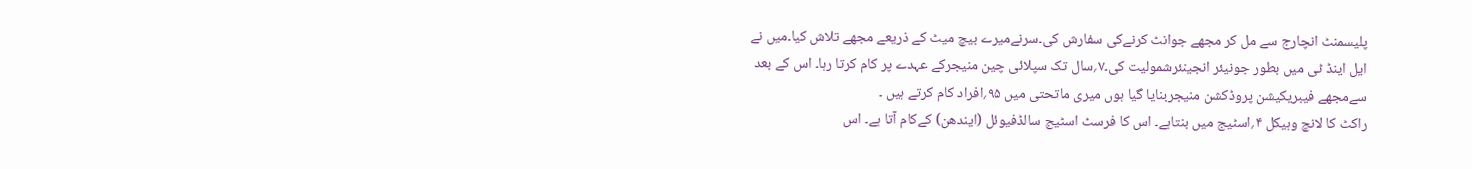پلیسمنٹ انچارج سے مل کر مجھے جوانٹ کرنےکی سفارش کی۔سرنےمیرے بیچ میٹ کے ذریعے مجھے تلاش کیا۔میں نے ایل اینڈ ٹی میں بطور جونیئر انجینئرشمولیت کی۔۷؍سال تک سپلائی چین منیجرکے عہدے پر کام کرتا رہا۔ اس کے بعد سےمجھے فیبریکیشن پروڈکشن منیجربنایا گیا ہوں میری ماتحتی میں ۹۵؍افراد کام کرتے ہیں ۔
راکٹ کا لانچ وہیکل ۴؍اسٹیج میں بنتاہے۔ اس کا فرسٹ اسٹیج سالڈفیوئل (ایندھن) کےکام آتا ہے۔ اس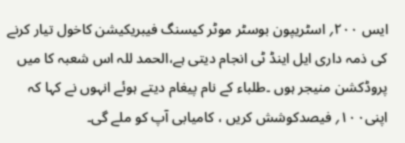ایس ۲۰۰؍ اسٹریپون بوسٹر موٹر کیسنگ فیبریکیشن کاخول تیار کرنے کی ذمہ داری ایل اینڈ ٹی انجام دیتی ہے،الحمد للہ اس شعبہ کا میں پروڈکشن منیجر ہوں ۔طلباء کے نام پیغام دیتے ہوئے انہوں نے کہا کہ اپنی۱۰۰؍ فیصدکوشش کریں ، کامیابی آپ کو ملے گی۔